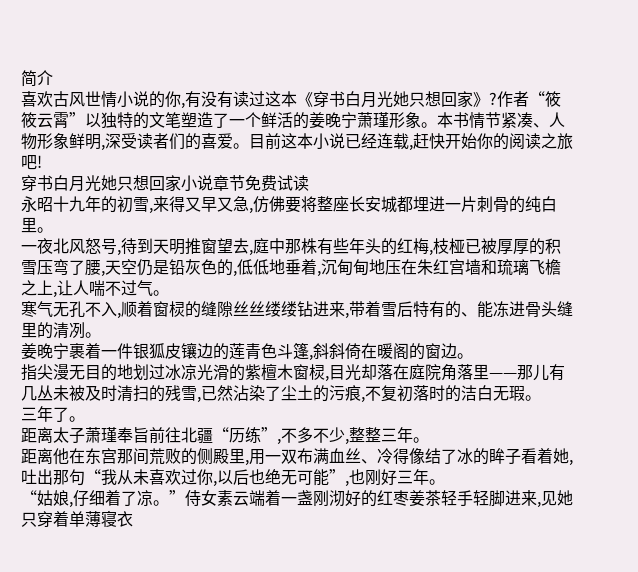简介
喜欢古风世情小说的你,有没有读过这本《穿书白月光她只想回家》?作者“筱筱云霄”以独特的文笔塑造了一个鲜活的姜晚宁萧瑾形象。本书情节紧凑、人物形象鲜明,深受读者们的喜爱。目前这本小说已经连载,赶快开始你的阅读之旅吧!
穿书白月光她只想回家小说章节免费试读
永昭十九年的初雪,来得又早又急,仿佛要将整座长安城都埋进一片刺骨的纯白里。
一夜北风怒号,待到天明推窗望去,庭中那株有些年头的红梅,枝桠已被厚厚的积雪压弯了腰,天空仍是铅灰色的,低低地垂着,沉甸甸地压在朱红宫墙和琉璃飞檐之上,让人喘不过气。
寒气无孔不入,顺着窗棂的缝隙丝丝缕缕钻进来,带着雪后特有的、能冻进骨头缝里的清冽。
姜晚宁裹着一件银狐皮镶边的莲青色斗篷,斜斜倚在暖阁的窗边。
指尖漫无目的地划过冰凉光滑的紫檀木窗棂,目光却落在庭院角落里——那儿有几丛未被及时清扫的残雪,已然沾染了尘土的污痕,不复初落时的洁白无瑕。
三年了。
距离太子萧瑾奉旨前往北疆“历练”,不多不少,整整三年。
距离他在东宫那间荒败的侧殿里,用一双布满血丝、冷得像结了冰的眸子看着她,吐出那句“我从未喜欢过你,以后也绝无可能”,也刚好三年。
“姑娘,仔细着了凉。”侍女素云端着一盏刚沏好的红枣姜茶轻手轻脚进来,见她只穿着单薄寝衣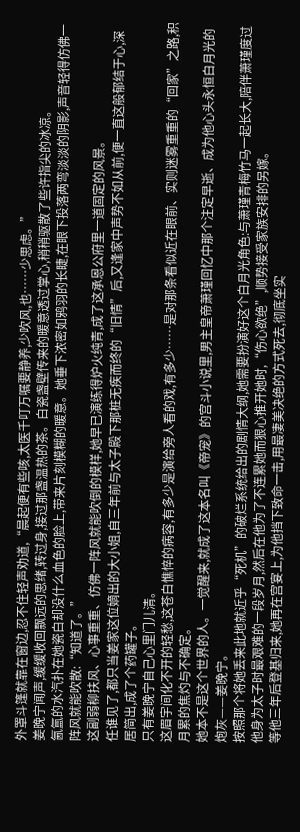外罩斗篷就靠在窗边,忍不住轻声劝道,“晨起便有些咳,太医千叮万嘱要静养,少吹风,也……少思虑。”
姜晚宁闻声,缓缓收回飘远的思绪,转过身,接过那盏温热的茶。白瓷盏壁传来的暖意透过掌心,稍稍驱散了些许指尖的冰凉。
氤氲的水汽扑在她瓷白却没什么血色的脸上,带来片刻模糊的暖意。她垂下浓密如鸦羽的长睫,在眼下投落两弯淡淡的阴影,声音轻得仿佛一阵风就能吹散:“知道了。”
这副弱柳扶风、心事重重、仿佛一阵风就能吹倒的模样,她早已演练得炉火纯青,成了这承恩公府里一道固定的风景。
任谁见了,都只当姜家这位嫡出的大小姐,自三年前与太子殿下那桩无疾而终的“旧情”后,又逢家中声势不如从前,便一直这般郁结于心,深居简出,成了个药罐子。
只有姜晚宁自己心里门儿清。
这眉宇间化不开的轻愁,这苍白憔悴的病容,有多少是演给旁人看的戏,有多少……是对那条看似近在眼前、实则迷雾重重的“回家”之路,积月累的焦灼与不确定。
她本不是这个世界的人。一觉醒来,就成了这本名叫《帝宠》的宫斗小说里,男主皇帝萧瑾回忆中那个注定早逝、成为他心头永恒白月光的炮灰——姜晚宁。
按照那个将她丢来此地就近乎“死机”的破烂系统给出的剧情大纲,她需要扮演好这个白月光角色:与萧瑾青梅竹马一起长大,陪伴萧瑾度过他身为太子时最艰难的一段岁月,然后在他为了不连累她而狠心推开她时,“伤心欲绝”,顺势接受家族安排的另嫁。
等他三年后登基归来,她再在宫宴上,为他挡下致命一击,用最凄美决绝的方式死去,彻底坐实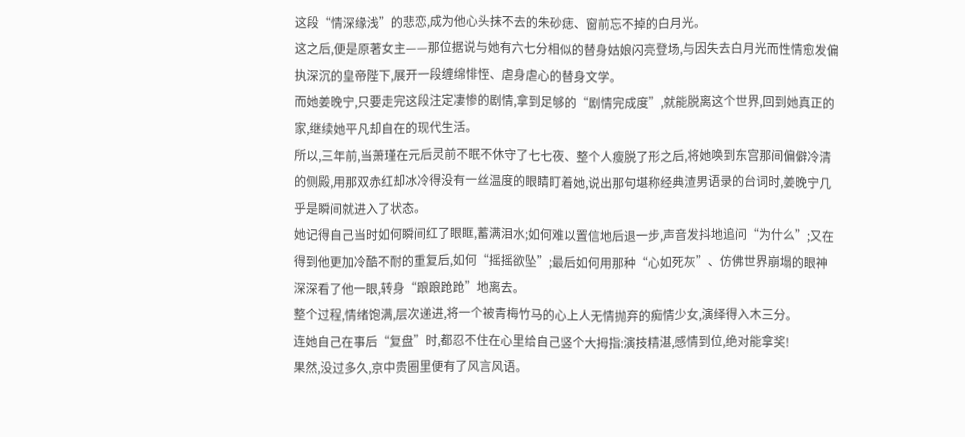这段“情深缘浅”的悲恋,成为他心头抹不去的朱砂痣、窗前忘不掉的白月光。
这之后,便是原著女主——那位据说与她有六七分相似的替身姑娘闪亮登场,与因失去白月光而性情愈发偏执深沉的皇帝陛下,展开一段缠绵悱恎、虐身虐心的替身文学。
而她姜晚宁,只要走完这段注定凄惨的剧情,拿到足够的“剧情完成度”,就能脱离这个世界,回到她真正的家,继续她平凡却自在的现代生活。
所以,三年前,当萧瑾在元后灵前不眠不休守了七七夜、整个人瘦脱了形之后,将她唤到东宫那间偏僻冷清的侧殿,用那双赤红却冰冷得没有一丝温度的眼睛盯着她,说出那句堪称经典渣男语录的台词时,姜晚宁几乎是瞬间就进入了状态。
她记得自己当时如何瞬间红了眼眶,蓄满泪水;如何难以置信地后退一步,声音发抖地追问“为什么”;又在得到他更加冷酷不耐的重复后,如何“摇摇欲坠”;最后如何用那种“心如死灰”、仿佛世界崩塌的眼神深深看了他一眼,转身“踉踉跄跄”地离去。
整个过程,情绪饱满,层次递进,将一个被青梅竹马的心上人无情抛弃的痴情少女,演绎得入木三分。
连她自己在事后“复盘”时,都忍不住在心里给自己竖个大拇指:演技精湛,感情到位,绝对能拿奖!
果然,没过多久,京中贵圈里便有了风言风语。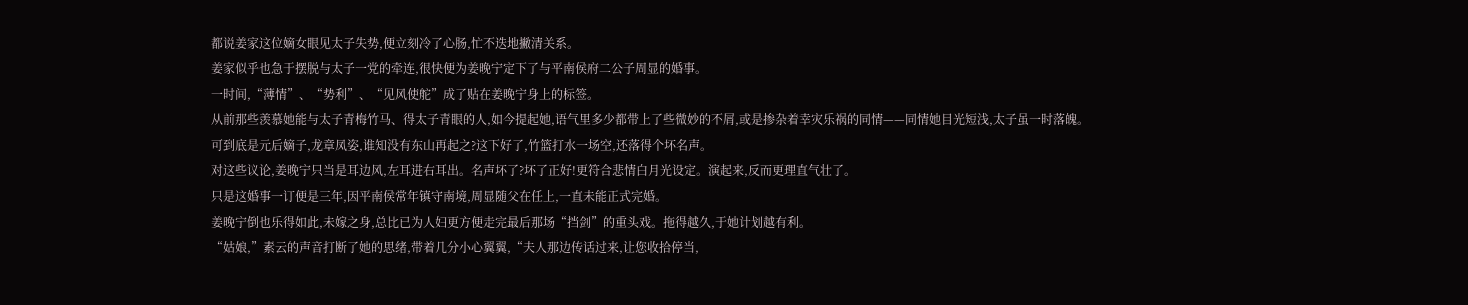都说姜家这位嫡女眼见太子失势,便立刻冷了心肠,忙不迭地撇清关系。
姜家似乎也急于摆脱与太子一党的牵连,很快便为姜晚宁定下了与平南侯府二公子周显的婚事。
一时间,“薄情”、“势利”、“见风使舵”成了贴在姜晚宁身上的标签。
从前那些羡慕她能与太子青梅竹马、得太子青眼的人,如今提起她,语气里多少都带上了些微妙的不屑,或是掺杂着幸灾乐祸的同情——同情她目光短浅,太子虽一时落魄。
可到底是元后嫡子,龙章凤姿,谁知没有东山再起之?这下好了,竹篮打水一场空,还落得个坏名声。
对这些议论,姜晚宁只当是耳边风,左耳进右耳出。名声坏了?坏了正好!更符合悲情白月光设定。演起来,反而更理直气壮了。
只是这婚事一订便是三年,因平南侯常年镇守南境,周显随父在任上,一直未能正式完婚。
姜晚宁倒也乐得如此,未嫁之身,总比已为人妇更方便走完最后那场“挡剑”的重头戏。拖得越久,于她计划越有利。
“姑娘,”素云的声音打断了她的思绪,带着几分小心翼翼,“夫人那边传话过来,让您收拾停当,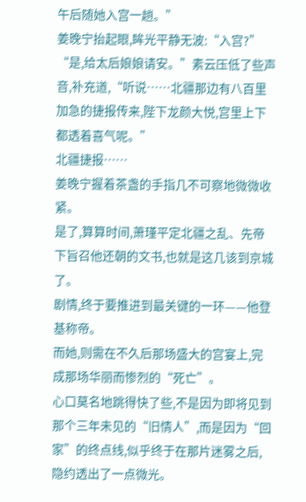午后随她入宫一趟。”
姜晚宁抬起眼,眸光平静无波:“入宫?”
“是,给太后娘娘请安。”素云压低了些声音,补充道,“听说……北疆那边有八百里加急的捷报传来,陛下龙颜大悦,宫里上下都透着喜气呢。”
北疆捷报……
姜晚宁握着茶盏的手指几不可察地微微收紧。
是了,算算时间,萧瑾平定北疆之乱、先帝下旨召他还朝的文书,也就是这几该到京城了。
剧情,终于要推进到最关键的一环——他登基称帝。
而她,则需在不久后那场盛大的宫宴上,完成那场华丽而惨烈的“死亡”。
心口莫名地跳得快了些,不是因为即将见到那个三年未见的“旧情人”,而是因为“回家”的终点线,似乎终于在那片迷雾之后,隐约透出了一点微光。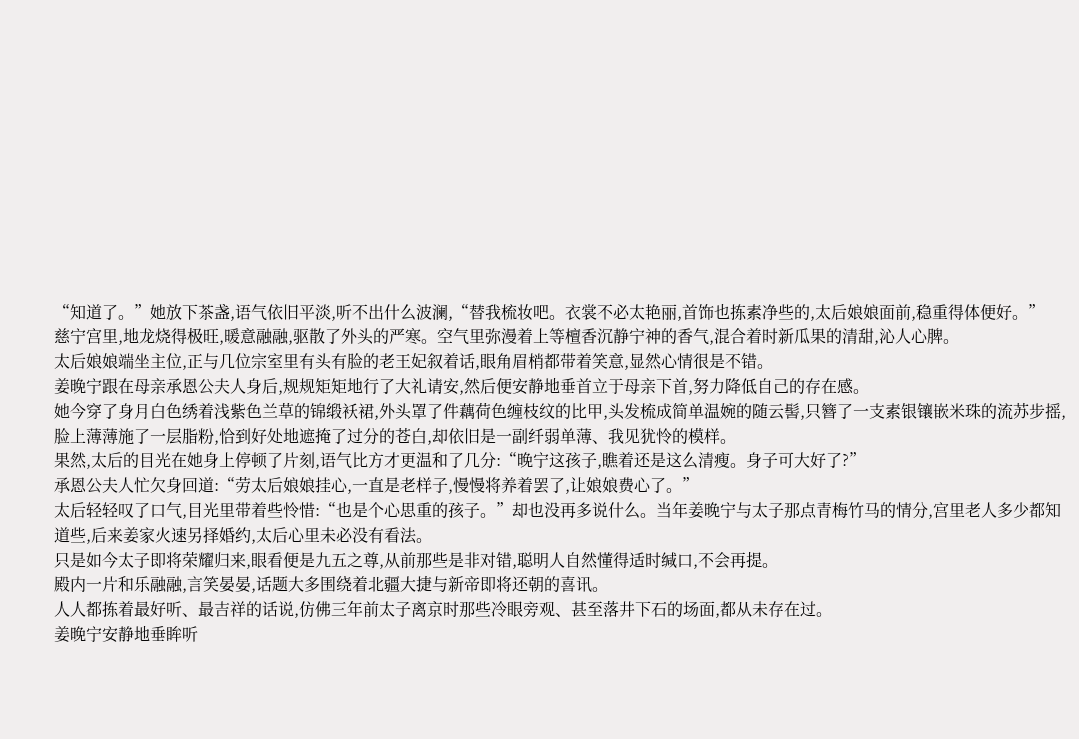“知道了。”她放下茶盏,语气依旧平淡,听不出什么波澜,“替我梳妆吧。衣裳不必太艳丽,首饰也拣素净些的,太后娘娘面前,稳重得体便好。”
慈宁宫里,地龙烧得极旺,暖意融融,驱散了外头的严寒。空气里弥漫着上等檀香沉静宁神的香气,混合着时新瓜果的清甜,沁人心脾。
太后娘娘端坐主位,正与几位宗室里有头有脸的老王妃叙着话,眼角眉梢都带着笑意,显然心情很是不错。
姜晚宁跟在母亲承恩公夫人身后,规规矩矩地行了大礼请安,然后便安静地垂首立于母亲下首,努力降低自己的存在感。
她今穿了身月白色绣着浅紫色兰草的锦缎袄裙,外头罩了件藕荷色缠枝纹的比甲,头发梳成简单温婉的随云髻,只簪了一支素银镶嵌米珠的流苏步摇,脸上薄薄施了一层脂粉,恰到好处地遮掩了过分的苍白,却依旧是一副纤弱单薄、我见犹怜的模样。
果然,太后的目光在她身上停顿了片刻,语气比方才更温和了几分:“晚宁这孩子,瞧着还是这么清瘦。身子可大好了?”
承恩公夫人忙欠身回道:“劳太后娘娘挂心,一直是老样子,慢慢将养着罢了,让娘娘费心了。”
太后轻轻叹了口气,目光里带着些怜惜:“也是个心思重的孩子。”却也没再多说什么。当年姜晚宁与太子那点青梅竹马的情分,宫里老人多少都知道些,后来姜家火速另择婚约,太后心里未必没有看法。
只是如今太子即将荣耀归来,眼看便是九五之尊,从前那些是非对错,聪明人自然懂得适时缄口,不会再提。
殿内一片和乐融融,言笑晏晏,话题大多围绕着北疆大捷与新帝即将还朝的喜讯。
人人都拣着最好听、最吉祥的话说,仿佛三年前太子离京时那些冷眼旁观、甚至落井下石的场面,都从未存在过。
姜晚宁安静地垂眸听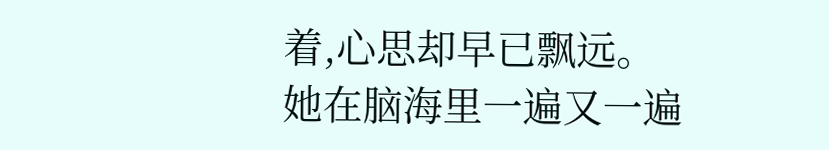着,心思却早已飘远。
她在脑海里一遍又一遍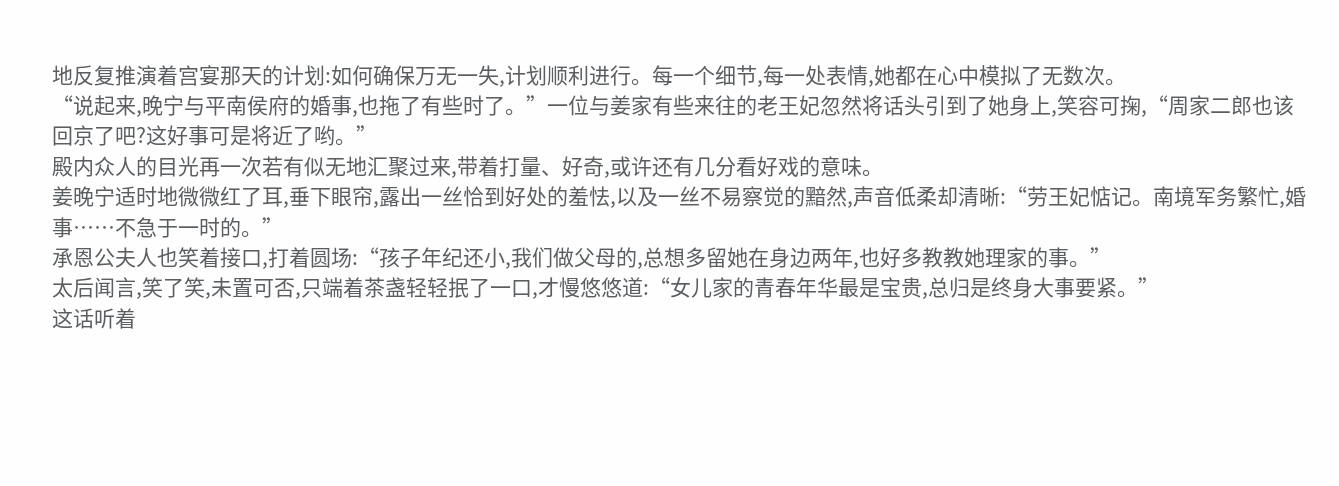地反复推演着宫宴那天的计划:如何确保万无一失,计划顺利进行。每一个细节,每一处表情,她都在心中模拟了无数次。
“说起来,晚宁与平南侯府的婚事,也拖了有些时了。”一位与姜家有些来往的老王妃忽然将话头引到了她身上,笑容可掬,“周家二郎也该回京了吧?这好事可是将近了哟。”
殿内众人的目光再一次若有似无地汇聚过来,带着打量、好奇,或许还有几分看好戏的意味。
姜晚宁适时地微微红了耳,垂下眼帘,露出一丝恰到好处的羞怯,以及一丝不易察觉的黯然,声音低柔却清晰:“劳王妃惦记。南境军务繁忙,婚事……不急于一时的。”
承恩公夫人也笑着接口,打着圆场:“孩子年纪还小,我们做父母的,总想多留她在身边两年,也好多教教她理家的事。”
太后闻言,笑了笑,未置可否,只端着茶盏轻轻抿了一口,才慢悠悠道:“女儿家的青春年华最是宝贵,总归是终身大事要紧。”
这话听着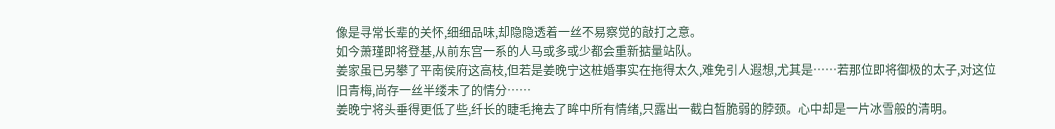像是寻常长辈的关怀,细细品味,却隐隐透着一丝不易察觉的敲打之意。
如今萧瑾即将登基,从前东宫一系的人马或多或少都会重新掂量站队。
姜家虽已另攀了平南侯府这高枝,但若是姜晚宁这桩婚事实在拖得太久,难免引人遐想,尤其是……若那位即将御极的太子,对这位旧青梅,尚存一丝半缕未了的情分……
姜晚宁将头垂得更低了些,纤长的睫毛掩去了眸中所有情绪,只露出一截白皙脆弱的脖颈。心中却是一片冰雪般的清明。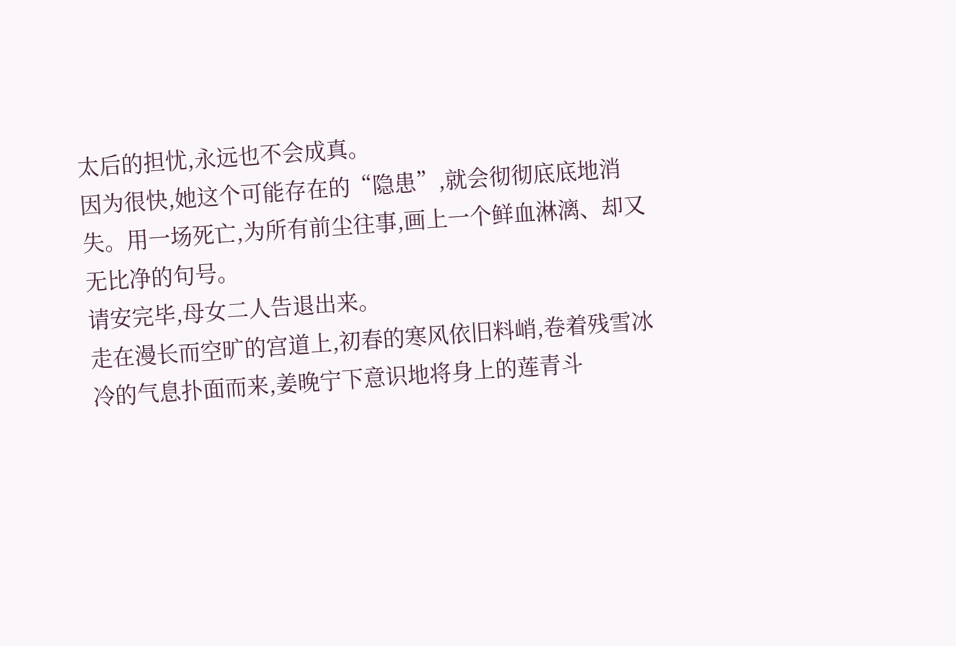太后的担忧,永远也不会成真。
因为很快,她这个可能存在的“隐患”,就会彻彻底底地消失。用一场死亡,为所有前尘往事,画上一个鲜血淋漓、却又无比净的句号。
请安完毕,母女二人告退出来。
走在漫长而空旷的宫道上,初春的寒风依旧料峭,卷着残雪冰冷的气息扑面而来,姜晚宁下意识地将身上的莲青斗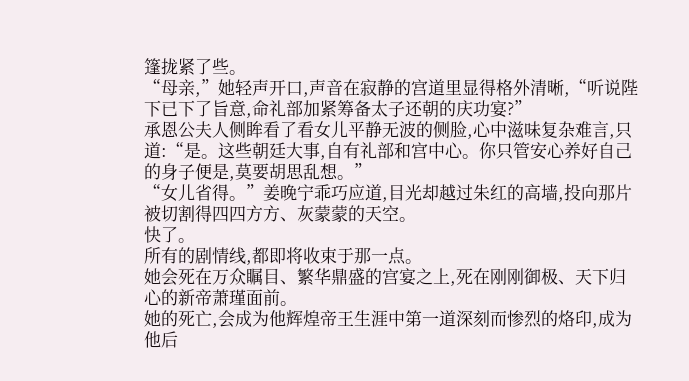篷拢紧了些。
“母亲,”她轻声开口,声音在寂静的宫道里显得格外清晰,“听说陛下已下了旨意,命礼部加紧筹备太子还朝的庆功宴?”
承恩公夫人侧眸看了看女儿平静无波的侧脸,心中滋味复杂难言,只道:“是。这些朝廷大事,自有礼部和宫中心。你只管安心养好自己的身子便是,莫要胡思乱想。”
“女儿省得。”姜晚宁乖巧应道,目光却越过朱红的高墙,投向那片被切割得四四方方、灰蒙蒙的天空。
快了。
所有的剧情线,都即将收束于那一点。
她会死在万众瞩目、繁华鼎盛的宫宴之上,死在刚刚御极、天下归心的新帝萧瑾面前。
她的死亡,会成为他辉煌帝王生涯中第一道深刻而惨烈的烙印,成为他后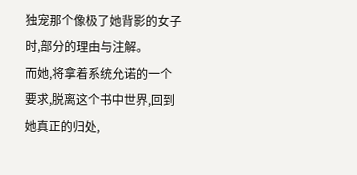独宠那个像极了她背影的女子时,部分的理由与注解。
而她,将拿着系统允诺的一个要求,脱离这个书中世界,回到她真正的归处,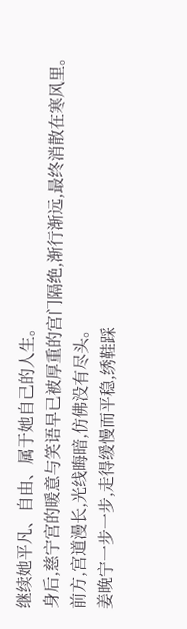继续她平凡、自由、属于她自己的人生。
身后,慈宁宫的暖意与笑语早已被厚重的宫门隔绝,渐行渐远,最终消散在寒风里。前方,宫道漫长,光线晦暗,仿佛没有尽头。
姜晚宁一步一步,走得缓慢而平稳,绣鞋踩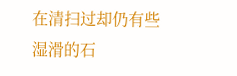在清扫过却仍有些湿滑的石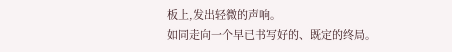板上,发出轻微的声响。
如同走向一个早已书写好的、既定的终局。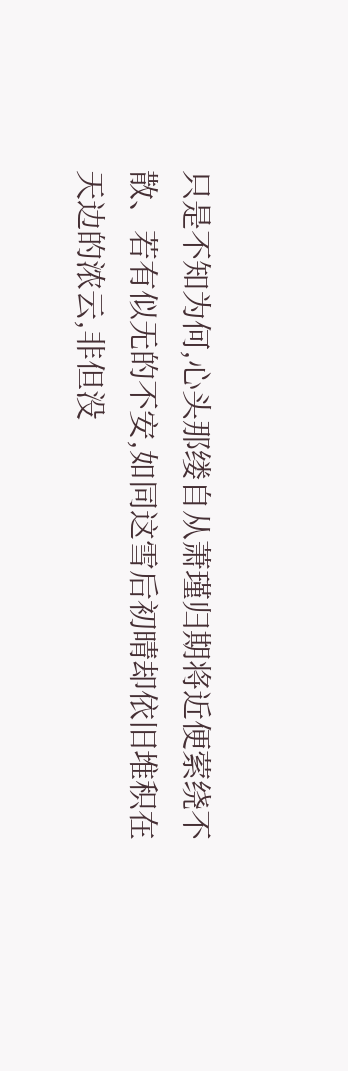只是不知为何,心头那缕自从萧瑾归期将近便萦绕不散、若有似无的不安,如同这雪后初晴却依旧堆积在天边的浓云,非但没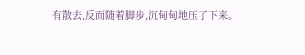有散去,反而随着脚步,沉甸甸地压了下来。